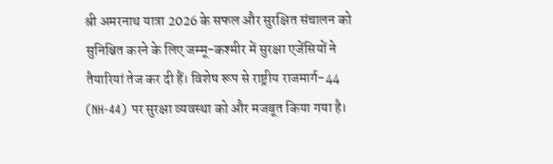श्री अमरनाथ यात्रा 2026 के सफल और सुरक्षित संचालन को सुनिश्चित करने के लिए जम्मू-कश्मीर में सुरक्षा एजेंसियों ने तैयारियां तेज कर दी हैं। विशेष रूप से राष्ट्रीय राजमार्ग-44 (NH-44) पर सुरक्षा व्यवस्था को और मजबूत किया गया है।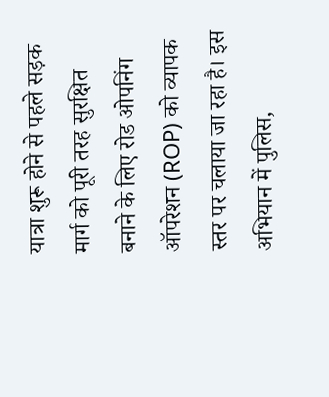यात्रा शुरू होने से पहले सड़क मार्ग को पूरी तरह सुरक्षित बनाने के लिए रोड ओपनिंग ऑपरेशन (ROP) को व्यापक स्तर पर चलाया जा रहा है। इस अभियान में पुलिस,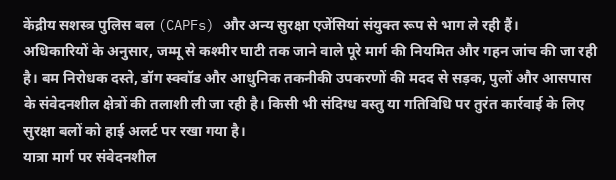केंद्रीय सशस्त्र पुलिस बल (CAPFs) और अन्य सुरक्षा एजेंसियां संयुक्त रूप से भाग ले रही हैं।
अधिकारियों के अनुसार, जम्मू से कश्मीर घाटी तक जाने वाले पूरे मार्ग की नियमित और गहन जांच की जा रही है। बम निरोधक दस्ते, डॉग स्क्वॉड और आधुनिक तकनीकी उपकरणों की मदद से सड़क, पुलों और आसपास के संवेदनशील क्षेत्रों की तलाशी ली जा रही है। किसी भी संदिग्ध वस्तु या गतिविधि पर तुरंत कार्रवाई के लिए सुरक्षा बलों को हाई अलर्ट पर रखा गया है।
यात्रा मार्ग पर संवेदनशील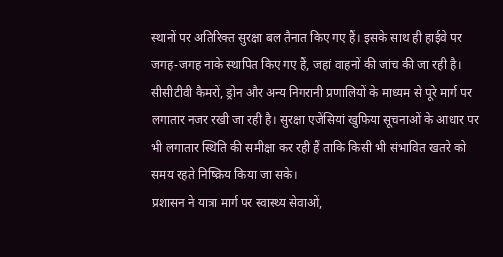स्थानों पर अतिरिक्त सुरक्षा बल तैनात किए गए हैं। इसके साथ ही हाईवे पर जगह-जगह नाके स्थापित किए गए हैं, जहां वाहनों की जांच की जा रही है। सीसीटीवी कैमरों, ड्रोन और अन्य निगरानी प्रणालियों के माध्यम से पूरे मार्ग पर लगातार नजर रखी जा रही है। सुरक्षा एजेंसियां खुफिया सूचनाओं के आधार पर भी लगातार स्थिति की समीक्षा कर रही हैं ताकि किसी भी संभावित खतरे को समय रहते निष्क्रिय किया जा सके।
प्रशासन ने यात्रा मार्ग पर स्वास्थ्य सेवाओं,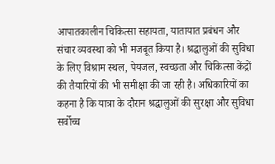आपातकालीन चिकित्सा सहायता, यातायात प्रबंधन और संचार व्यवस्था को भी मजबूत किया है। श्रद्धालुओं की सुविधा के लिए विश्राम स्थल, पेयजल, स्वच्छता और चिकित्सा केंद्रों की तैयारियों की भी समीक्षा की जा रही है। अधिकारियों का कहना है कि यात्रा के दौरान श्रद्धालुओं की सुरक्षा और सुविधा सर्वोच्च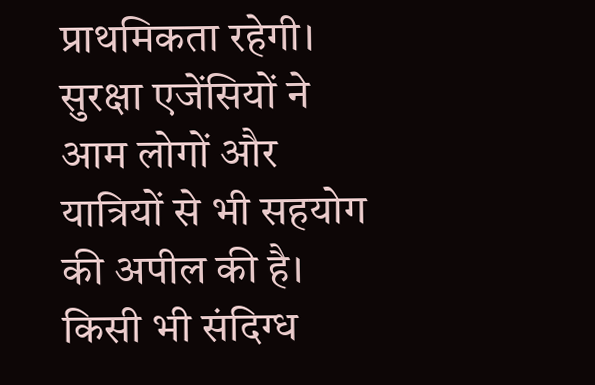प्राथमिकता रहेगी।
सुरक्षा एजेंसियों ने आम लोगों और यात्रियों से भी सहयोग की अपील की है। किसी भी संदिग्ध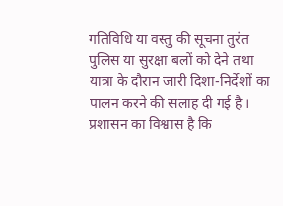गतिविधि या वस्तु की सूचना तुरंत पुलिस या सुरक्षा बलों को देने तथा यात्रा के दौरान जारी दिशा-निर्देशों का पालन करने की सलाह दी गई है।
प्रशासन का विश्वास है कि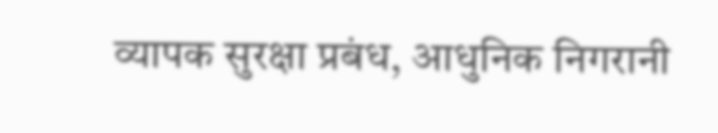व्यापक सुरक्षा प्रबंध, आधुनिक निगरानी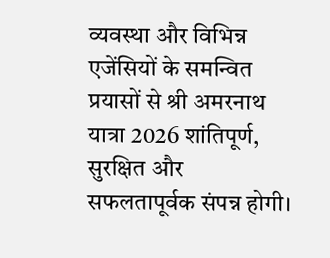व्यवस्था और विभिन्न एजेंसियों के समन्वित प्रयासों से श्री अमरनाथ यात्रा 2026 शांतिपूर्ण, सुरक्षित और सफलतापूर्वक संपन्न होगी।